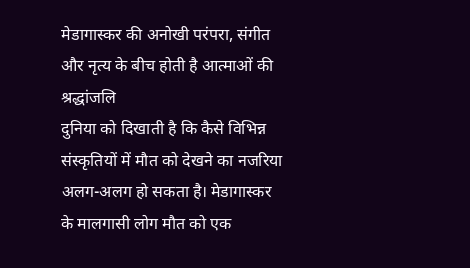मेडागास्कर की अनोखी परंपरा, संगीत और नृत्य के बीच होती है आत्माओं की श्रद्धांजलि
दुनिया को दिखाती है कि कैसे विभिन्न संस्कृतियों में मौत को देखने का नजरिया अलग-अलग हो सकता है। मेडागास्कर के मालगासी लोग मौत को एक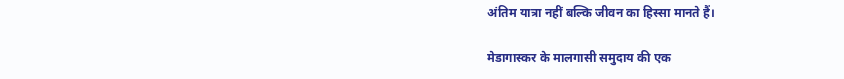अंतिम यात्रा नहीं बल्कि जीवन का हिस्सा मानते हैं।

मेडागास्कर के मालगासी समुदाय की एक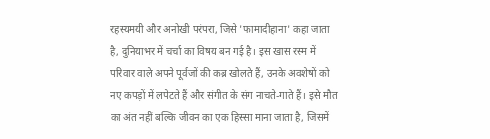रहस्यमयी और अनोखी परंपरा, जिसे 'फामादीहाना' कहा जाता है, दुनियाभर में चर्चा का विषय बन गई है। इस खास रस्म में परिवार वाले अपने पूर्वजों की कब्र खोलते हैं, उनके अवशेषों को नए कपड़ों में लपेटते हैं और संगीत के संग नाचते-गाते हैं। इसे मौत का अंत नहीं बल्कि जीवन का एक हिस्सा माना जाता है, जिसमें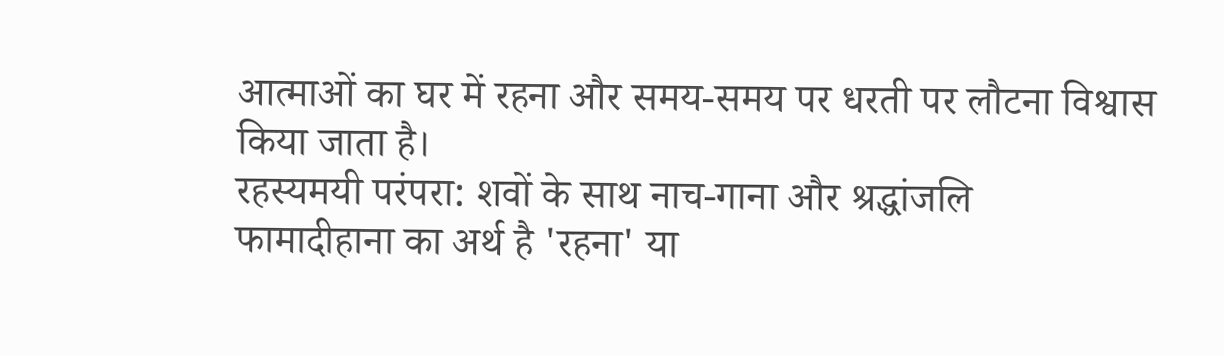आत्माओं का घर में रहना और समय-समय पर धरती पर लौटना विश्वास किया जाता है।
रहस्यमयी परंपरा: शवों के साथ नाच-गाना और श्रद्धांजलि
फामादीहाना का अर्थ है 'रहना' या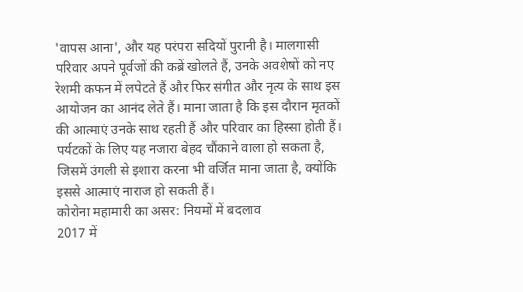'वापस आना', और यह परंपरा सदियों पुरानी है। मालगासी परिवार अपने पूर्वजों की कब्रें खोलते हैं, उनके अवशेषों को नए रेशमी कफन में लपेटते हैं और फिर संगीत और नृत्य के साथ इस आयोजन का आनंद लेते हैं। माना जाता है कि इस दौरान मृतकों की आत्माएं उनके साथ रहती हैं और परिवार का हिस्सा होती हैं। पर्यटकों के लिए यह नजारा बेहद चौंकाने वाला हो सकता है, जिसमें उंगली से इशारा करना भी वर्जित माना जाता है, क्योंकि इससे आत्माएं नाराज हो सकती हैं।
कोरोना महामारी का असर: नियमों में बदलाव
2017 में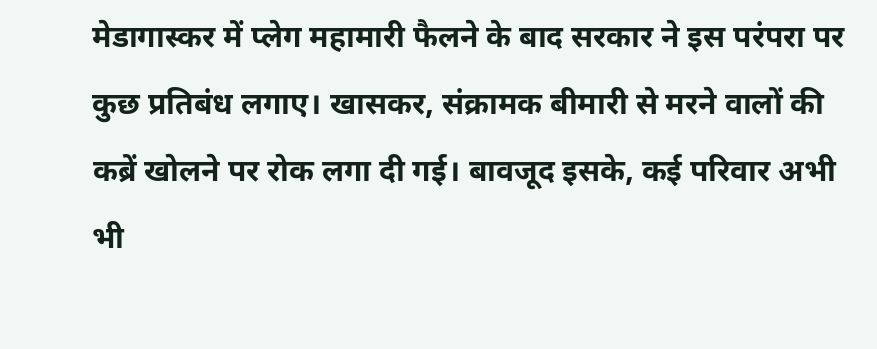मेडागास्कर में प्लेग महामारी फैलने के बाद सरकार ने इस परंपरा पर कुछ प्रतिबंध लगाए। खासकर, संक्रामक बीमारी से मरने वालों की कब्रें खोलने पर रोक लगा दी गई। बावजूद इसके, कई परिवार अभी भी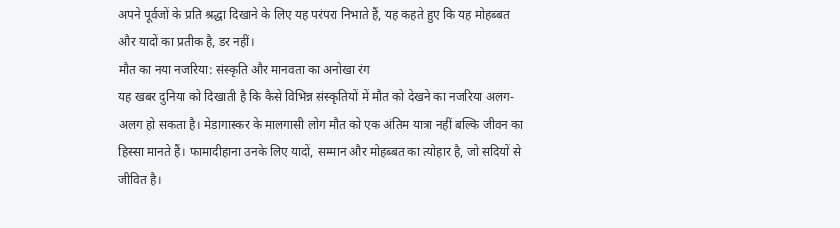अपने पूर्वजों के प्रति श्रद्धा दिखाने के लिए यह परंपरा निभाते हैं, यह कहते हुए कि यह मोहब्बत और यादों का प्रतीक है, डर नहीं।
मौत का नया नजरिया: संस्कृति और मानवता का अनोखा रंग
यह खबर दुनिया को दिखाती है कि कैसे विभिन्न संस्कृतियों में मौत को देखने का नजरिया अलग-अलग हो सकता है। मेडागास्कर के मालगासी लोग मौत को एक अंतिम यात्रा नहीं बल्कि जीवन का हिस्सा मानते हैं। फामादीहाना उनके लिए यादों, सम्मान और मोहब्बत का त्योहार है, जो सदियों से जीवित है।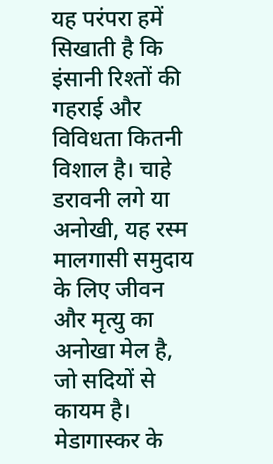यह परंपरा हमें सिखाती है कि इंसानी रिश्तों की गहराई और विविधता कितनी विशाल है। चाहे डरावनी लगे या अनोखी, यह रस्म मालगासी समुदाय के लिए जीवन और मृत्यु का अनोखा मेल है, जो सदियों से कायम है।
मेडागास्कर के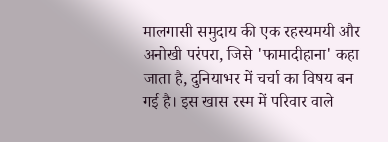मालगासी समुदाय की एक रहस्यमयी और अनोखी परंपरा, जिसे 'फामादीहाना' कहा जाता है, दुनियाभर में चर्चा का विषय बन गई है। इस खास रस्म में परिवार वाले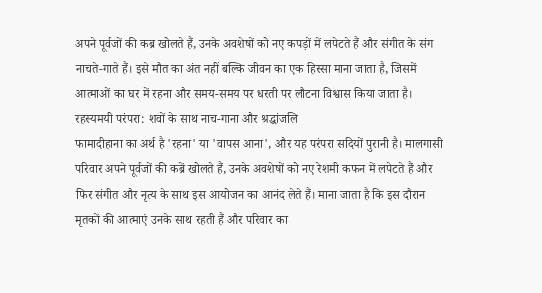अपने पूर्वजों की कब्र खोलते हैं, उनके अवशेषों को नए कपड़ों में लपेटते हैं और संगीत के संग नाचते-गाते हैं। इसे मौत का अंत नहीं बल्कि जीवन का एक हिस्सा माना जाता है, जिसमें आत्माओं का घर में रहना और समय-समय पर धरती पर लौटना विश्वास किया जाता है।
रहस्यमयी परंपरा: शवों के साथ नाच-गाना और श्रद्धांजलि
फामादीहाना का अर्थ है 'रहना' या 'वापस आना', और यह परंपरा सदियों पुरानी है। मालगासी परिवार अपने पूर्वजों की कब्रें खोलते हैं, उनके अवशेषों को नए रेशमी कफन में लपेटते हैं और फिर संगीत और नृत्य के साथ इस आयोजन का आनंद लेते हैं। माना जाता है कि इस दौरान मृतकों की आत्माएं उनके साथ रहती हैं और परिवार का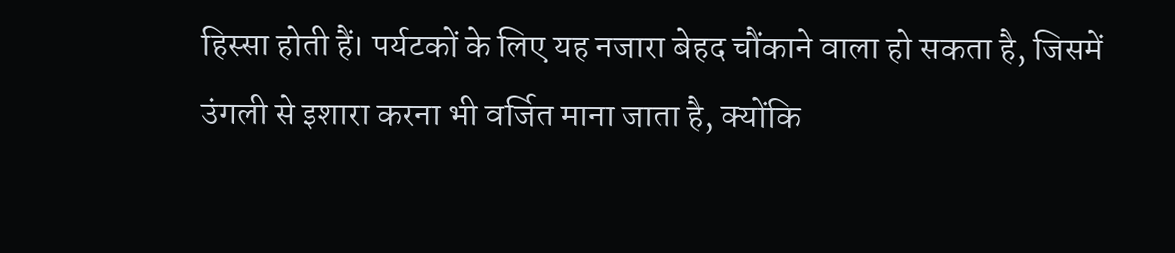हिस्सा होती हैं। पर्यटकों के लिए यह नजारा बेहद चौंकाने वाला हो सकता है, जिसमें उंगली से इशारा करना भी वर्जित माना जाता है, क्योंकि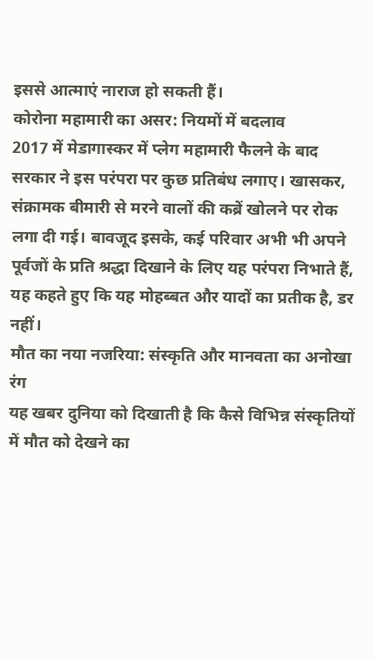इससे आत्माएं नाराज हो सकती हैं।
कोरोना महामारी का असर: नियमों में बदलाव
2017 में मेडागास्कर में प्लेग महामारी फैलने के बाद सरकार ने इस परंपरा पर कुछ प्रतिबंध लगाए। खासकर, संक्रामक बीमारी से मरने वालों की कब्रें खोलने पर रोक लगा दी गई। बावजूद इसके, कई परिवार अभी भी अपने पूर्वजों के प्रति श्रद्धा दिखाने के लिए यह परंपरा निभाते हैं, यह कहते हुए कि यह मोहब्बत और यादों का प्रतीक है, डर नहीं।
मौत का नया नजरिया: संस्कृति और मानवता का अनोखा रंग
यह खबर दुनिया को दिखाती है कि कैसे विभिन्न संस्कृतियों में मौत को देखने का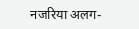नजरिया अलग-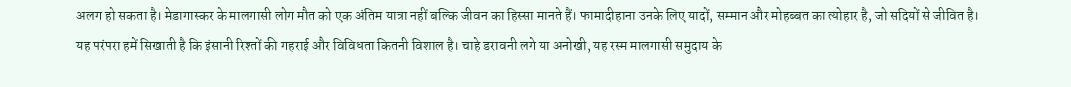अलग हो सकता है। मेडागास्कर के मालगासी लोग मौत को एक अंतिम यात्रा नहीं बल्कि जीवन का हिस्सा मानते हैं। फामादीहाना उनके लिए यादों, सम्मान और मोहब्बत का त्योहार है, जो सदियों से जीवित है।
यह परंपरा हमें सिखाती है कि इंसानी रिश्तों की गहराई और विविधता कितनी विशाल है। चाहे डरावनी लगे या अनोखी, यह रस्म मालगासी समुदाय के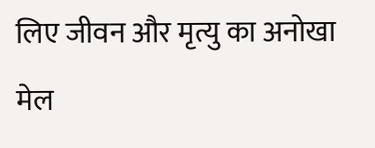लिए जीवन और मृत्यु का अनोखा मेल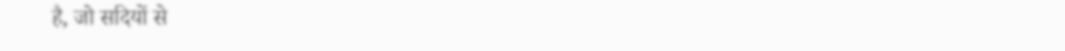है, जो सदियों से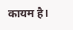कायम है।